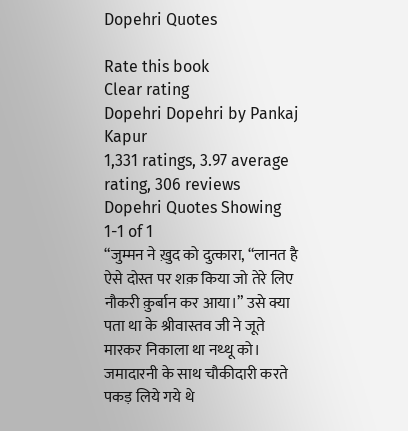Dopehri Quotes

Rate this book
Clear rating
Dopehri Dopehri by Pankaj Kapur
1,331 ratings, 3.97 average rating, 306 reviews
Dopehri Quotes Showing 1-1 of 1
“जुम्मन ने ख़ुद को दुत्कारा, “लानत है ऐसे दोस्त पर शक़ किया जो तेरे लिए नौकरी क़ुर्बान कर आया।” उसे क्या पता था के श्रीवास्तव जी ने जूते मारकर निकाला था नथ्थू को। जमादारनी के साथ चौकीदारी करते पकड़ लिये गये थे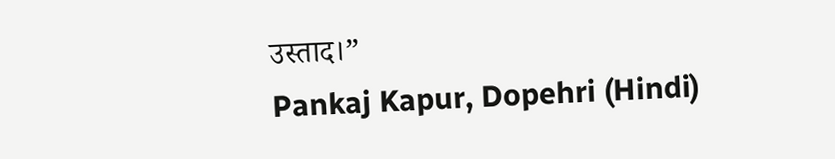उस्ताद।”
Pankaj Kapur, Dopehri (Hindi)